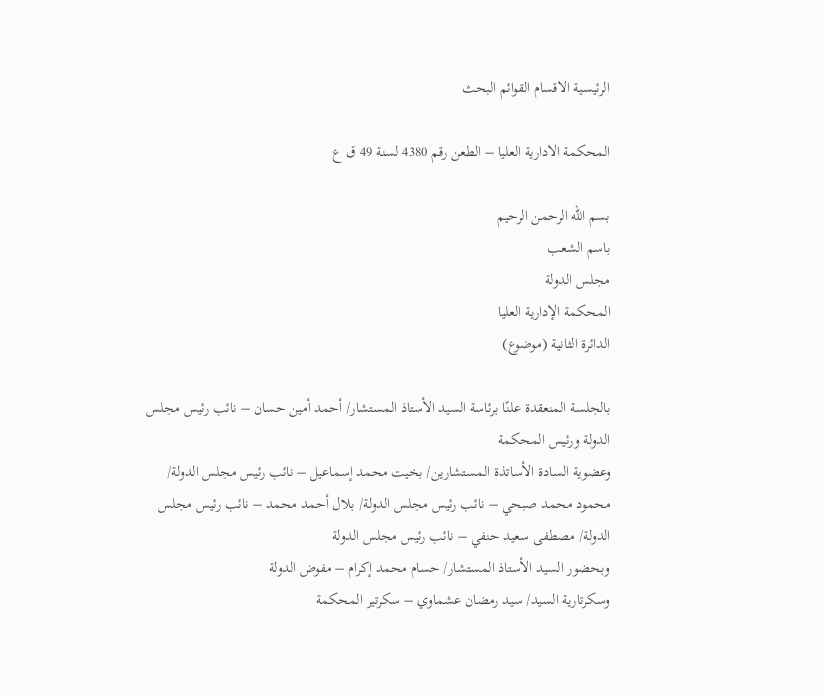الرئيسية الاقسام القوائم البحث

المحكمة الادارية العليا – الطعن رقم 4380 لسنة 49 ق ع

بسم الله الرحمن الرحيم
باسم الشعب
مجلس الدولة
المحكمة الإدارية العليا
الدائرة الثانية (موضوع)

بالجلسة المنعقدة علنًا برئاسة السيد الأستاذ المستشار/ أحمد أمين حسان – نائب رئيس مجلس الدولة ورئيس المحكمة
وعضوية السادة الأساتذة المستشارين/ بخيت محمد إسماعيل – نائب رئيس مجلس الدولة/ محمود محمد صبحي – نائب رئيس مجلس الدولة/ بلال أحمد محمد – نائب رئيس مجلس الدولة/ مصطفى سعيد حنفي – نائب رئيس مجلس الدولة
وبحضور السيد الأستاذ المستشار/ حسام محمد إكرام – مفوض الدولة
وسكرتارية السيد/ سيد رمضان عشماوي – سكرتير المحكمة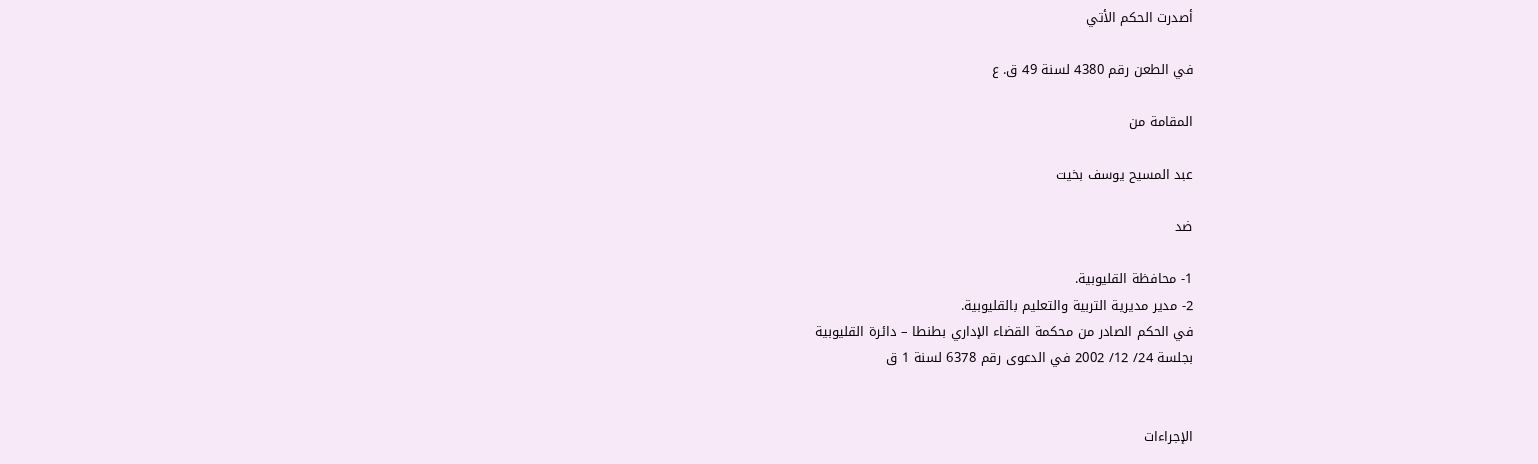أصدرت الحكم الأتي

في الطعن رقم 4380 لسنة 49 ق. ع

المقامة من

عبد المسيح يوسف بخيت

ضد

1- محافظة القليوبية.
2- مدير مديرية التربية والتعليم بالقليوبية.
في الحكم الصادر من محكمة القضاء الإداري بطنطا – دائرة القليوبية
بجلسة 24/ 12/ 2002 في الدعوى رقم 6378 لسنة 1 ق


الإجراءات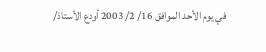في يوم الأحد الموافق 16/ 2/ 2003 أودع الأستاذ/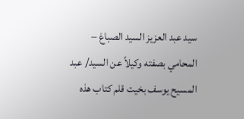سيد عبد العزيز السيد الصباغ – المحامي بصفته وكيلاً عن السيد/ عبد المسيح يوسف بخيت قلم كتاب هذه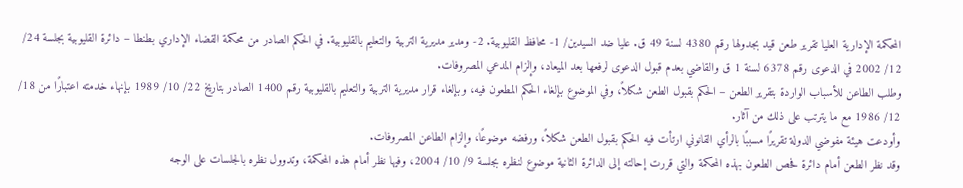المحكمة الإدارية العليا تقرير طعن قيد بجدولها رقم 4380 لسنة 49 ق. عليا ضد السيدين/ 1- محافظ القليوبية. 2- ومدير مديرية التربية والتعليم بالقليوبية. في الحكم الصادر من محكمة القضاء الإداري بطنطا – دائرة القليوبية بجلسة 24/ 12/ 2002 في الدعوى رقم 6378 لسنة 1 ق والقاضي بعدم قبول الدعوى لرفعها بعد الميعاد، وإلزام المدعي المصروفات.
وطلب الطاعن للأسباب الواردة بتقرير الطعن – الحكم بقبول الطعن شكلاً، وفي الموضوع بإلغاء الحكم المطعون فيه، وبإلغاء قرار مديرية التربية والتعليم بالقليوبية رقم 1400 الصادر بتاريخ 22/ 10/ 1989 بإنهاء خدمته اعتبارًا من 18/ 12/ 1986 مع ما يترتب على ذلك من آثار.
وأودعت هيئة مفوضي الدولة تقريرًا مسببًا بالرأي القانوني ارتأت فيه الحكم بقبول الطعن شكلاً، ورفضه موضوعًا، وإلزام الطاعن المصروفات.
وقد نظر الطعن أمام دائرة فحص الطعون بهذه المحكمة والتي قررت إحالته إلى الدائرة الثانية موضوع لنظره بجلسة 9/ 10/ 2004، وفيها نظر أمام هذه المحكمة، وتدوول نظره بالجلسات على الوجه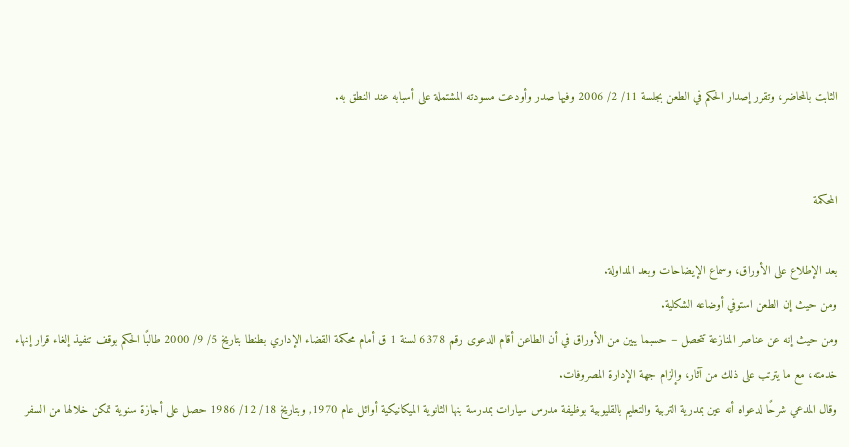الثابت بالمحاضر، وتقرر إصدار الحكم في الطعن بجلسة 11/ 2/ 2006 وفيها صدر وأودعت مسودته المشتملة على أسبابه عند النطق به.


المحكمة

بعد الإطلاع على الأوراق، وسماع الإيضاحات وبعد المداولة.
ومن حيث إن الطعن استوفي أوضاعه الشكلية.
ومن حيث إنه عن عناصر المنازعة تتحصل – حسبما يبين من الأوراق في أن الطاعن أقام الدعوى رقم 6378 لسنة 1 ق أمام محكمة القضاء الإداري بطنطا بتاريخ 5/ 9/ 2000 طالبًا الحكم بوقف تنفيذ إلغاء قرار إنهاء خدمته، مع ما يترتب على ذلك من آثار، وإلزام جهة الإدارة المصروفات.
وقال المدعي شرحًا لدعواه أنه عين بمدرية التربية والتعليم بالقليوبية بوظيفة مدرس سيارات بمدرسة بنها الثانوية الميكانيكية أوائل عام 1970, وبتاريخ 18/ 12/ 1986 حصل على أجازة سنوية تمكن خلالها من السفر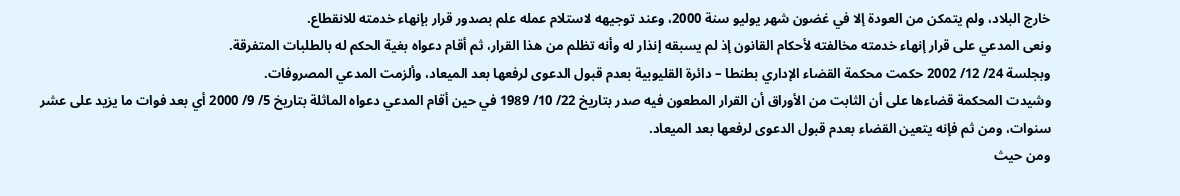خارج البلاد، ولم يتمكن من العودة إلا في غضون شهر يوليو سنة 2000، وعند توجيهه لاستلام عمله علم بصدور قرار بإنهاء خدمته للانقطاع.
ونعى المدعي على قرار إنهاء خدمته مخالفته لأحكام القانون إذ لم يسبقه إنذار له وأنه تظلم من هذا القرار، ثم أقام دعواه بغية الحكم له بالطلبات المتفرقة.
وبجلسة 24/ 12/ 2002 حكمت محكمة القضاء الإداري بطنطا – دائرة القليوبية بعدم قبول الدعوى لرفعها بعد الميعاد، وألزمت المدعي المصروفات.
وشيدت المحكمة قضاءها على أن الثابت من الأوراق أن القرار المطعون فيه صدر بتاريخ 22/ 10/ 1989 في حين أقام المدعي دعواه الماثلة بتاريخ 5/ 9/ 2000 أي بعد فوات ما يزيد على عشر سنوات، ومن ثم فإنه يتعين القضاء بعدم قبول الدعوى لرفعها بعد الميعاد.
ومن حيث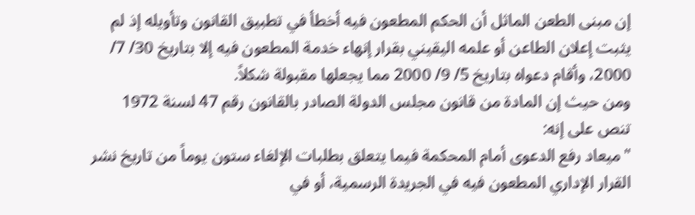إن مبنى الطعن الماثل أن الحكم المطعون فيه أخطأ في تطبيق القانون وتأويله إذ لم يثبت إعلان الطاعن أو علمه اليقيني بقرار إنهاء خدمة المطعون فيه إلا بتاريخ 30/ 7/ 2000، وأقام دعواه بتاريخ 5/ 9/ 2000 مما يجعلها مقبولة شكلاً.
ومن حيث إن المادة من قانون مجلس الدولة الصادر بالقانون رقم 47 لسنة 1972 تنص على إنه:
"ميعاد رفع الدعوى أمام المحكمة فيما يتعلق بطلبات الإلغاء ستون يوماً من تاريخ نشر القرار الإداري المطعون فيه في الجريدة الرسمية، أو في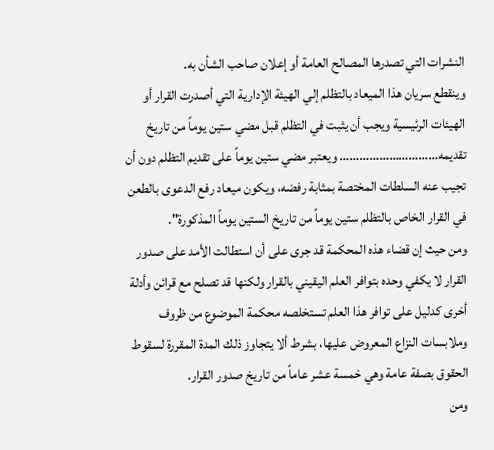النشرات التي تصدرها المصالح العامة أو إعلان صاحب الشأن به.
وينقطع سريان هذا الميعاد بالتظلم إلي الهيئة الإدارية التي أصدرت القرار أو الهيئات الرئيسية ويجب أن يثبت في التظلم قبل مضي ستين يوماً من تاريخ تقديمه………………………… ويعتبر مضي ستين يوماً على تقديم التظلم دون أن تجيب عنه السلطات المختصة بمثابة رفضه، ويكون ميعاد رفع الدعوى بالطعن في القرار الخاص بالتظلم ستين يوماً من تاريخ الستين يوماً المذكورة".
ومن حيث إن قضاء هذه المحكمة قد جرى على أن استطالت الأمد على صدور القرار لا يكفي وحده بتوافر العلم اليقيني بالقرار ولكنها قد تصلح مع قرائن وأدلة أخرى كدليل على توافر هذا العلم تستخلصه محكمة الموضوع من ظروف وملابسات النزاع المعروض عليها، بشرط ألا يتجاوز ذلك المدة المقررة لسقوط الحقوق بصفة عامة وهي خمسة عشر عاماً من تاريخ صدور القرار.
ومن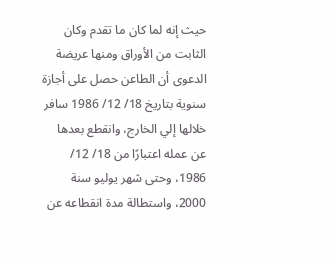حيث إنه لما كان ما تقدم وكان الثابت من الأوراق ومنها عريضة الدعوى أن الطاعن حصل على أجازة سنوية بتاريخ 18/ 12/ 1986 سافر خلالها إلي الخارج، وانقطع بعدها عن عمله اعتبارًا من 18/ 12/ 1986، وحتى شهر يوليو سنة 2000، واستطالة مدة انقطاعه عن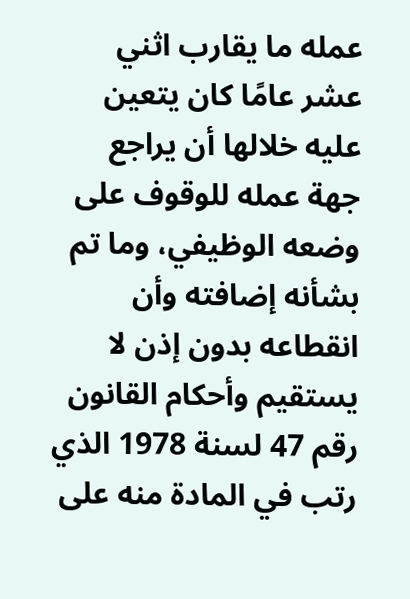عمله ما يقارب اثني عشر عامًا كان يتعين عليه خلالها أن يراجع جهة عمله للوقوف على وضعه الوظيفي، وما تم بشأنه إضافته وأن انقطاعه بدون إذن لا يستقيم وأحكام القانون رقم 47 لسنة 1978 الذي رتب في المادة منه على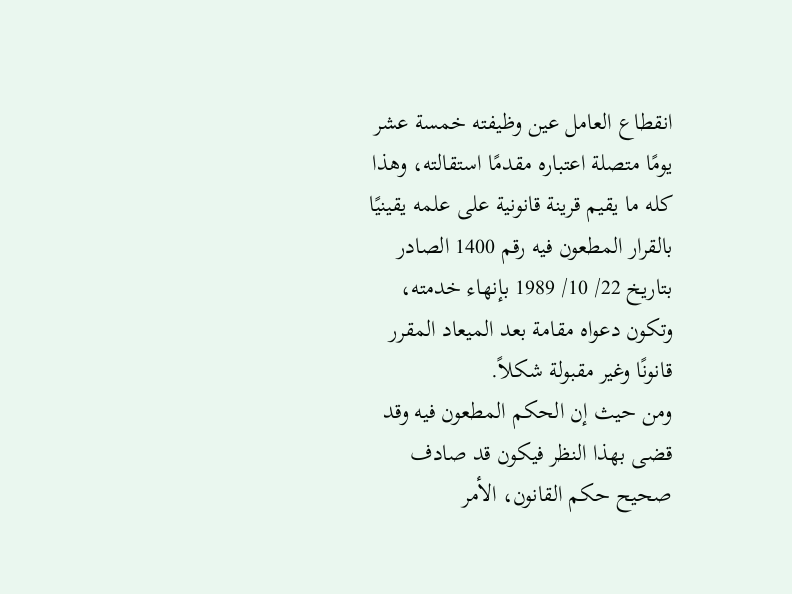انقطاع العامل عين وظيفته خمسة عشر يومًا متصلة اعتباره مقدمًا استقالته، وهذا كله ما يقيم قرينة قانونية على علمه يقينيًا بالقرار المطعون فيه رقم 1400 الصادر بتاريخ 22/ 10/ 1989 بإنهاء خدمته، وتكون دعواه مقامة بعد الميعاد المقرر قانونًا وغير مقبولة شكلاً.
ومن حيث إن الحكم المطعون فيه وقد قضى بهذا النظر فيكون قد صادف صحيح حكم القانون، الأمر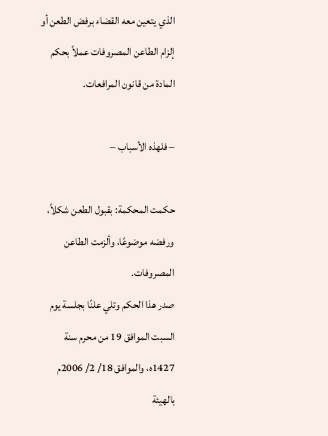الذي يتعين معه القضاء برفض الطعن أو إلزام الطاعن المصروفات عملاً بحكم المادة من قانون المرافعات.

– فلهذه الأسباب –

حكمت المحكمة: بقبول الطعن شكلاً، ورفضه موضوعًا، وألزمت الطاعن المصروفات.
صدر هذا الحكم وتلي علنًا بجلسة يوم السبت الموافق 19 من محرم سنة 1427ه، والموافق 18/ 2/ 2006م بالهيئة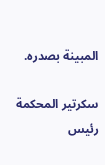المبينة بصدره.

سكرتير المحكمة رئيس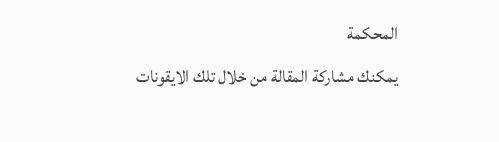المحكمة
يمكنك مشاركة المقالة من خلال تلك الايقونات